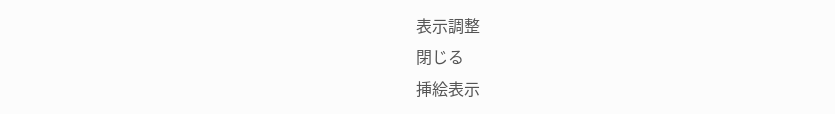表示調整
閉じる
挿絵表示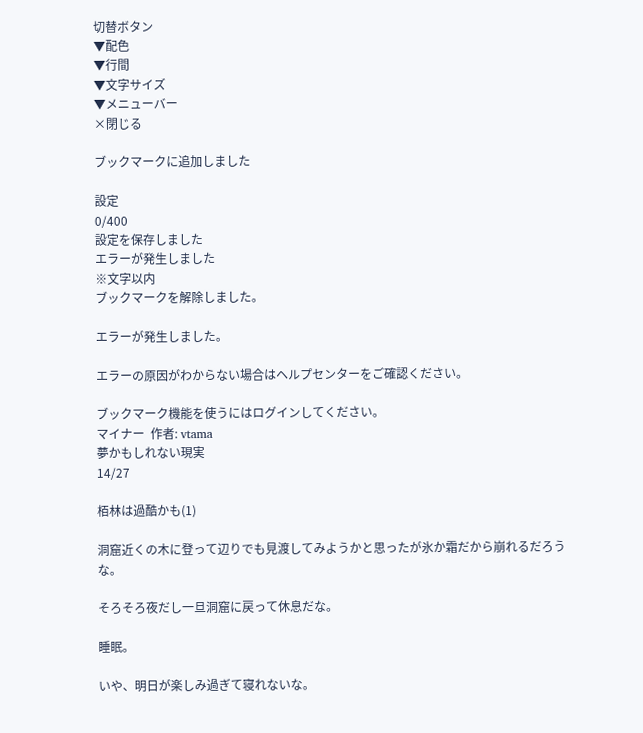切替ボタン
▼配色
▼行間
▼文字サイズ
▼メニューバー
×閉じる

ブックマークに追加しました

設定
0/400
設定を保存しました
エラーが発生しました
※文字以内
ブックマークを解除しました。

エラーが発生しました。

エラーの原因がわからない場合はヘルプセンターをご確認ください。

ブックマーク機能を使うにはログインしてください。
マイナー  作者: vtama
夢かもしれない現実
14/27

栢林は過酷かも(1)

洞窟近くの木に登って辺りでも見渡してみようかと思ったが氷か霜だから崩れるだろうな。

そろそろ夜だし一旦洞窟に戻って休息だな。

睡眠。

いや、明日が楽しみ過ぎて寝れないな。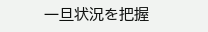一旦状況を把握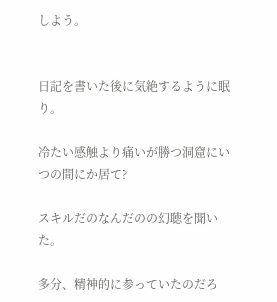しよう。


日記を書いた後に気絶するように眠り。

冷たい感触より痛いが勝つ洞窟にいつの間にか居て?

スキルだのなんだのの幻聴を聞いた。

多分、精神的に参っていたのだろ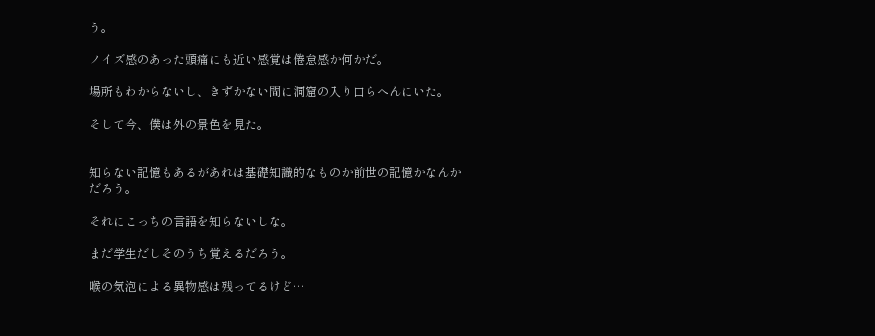う。

ノイズ感のあった頭痛にも近い感覚は倦怠感か何かだ。

場所もわからないし、きずかない間に洞窟の入り口らへんにいた。

そして今、僕は外の景色を見た。


知らない記憶もあるがあれは基礎知識的なものか前世の記憶かなんかだろう。

それにこっちの言語を知らないしな。

まだ学生だしそのうち覚えるだろう。

喉の気泡による異物感は残ってるけど…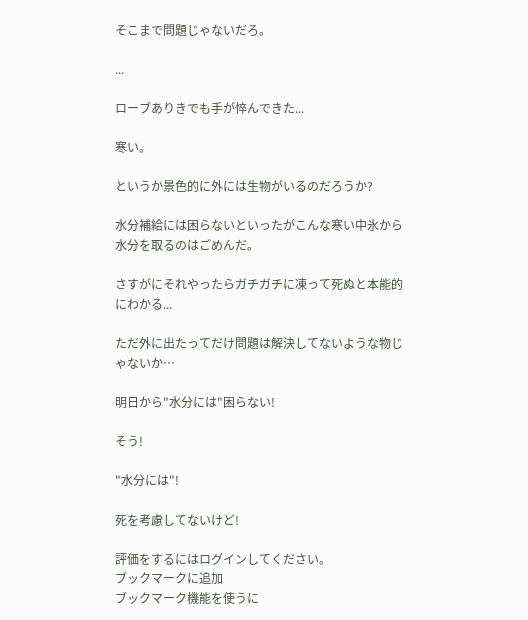そこまで問題じゃないだろ。

...

ローブありきでも手が悴んできた...

寒い。

というか景色的に外には生物がいるのだろうか?

水分補給には困らないといったがこんな寒い中氷から水分を取るのはごめんだ。

さすがにそれやったらガチガチに凍って死ぬと本能的にわかる...

ただ外に出たってだけ問題は解決してないような物じゃないか…

明日から"水分には"困らない!

そう!

"水分には"!

死を考慮してないけど!

評価をするにはログインしてください。
ブックマークに追加
ブックマーク機能を使うに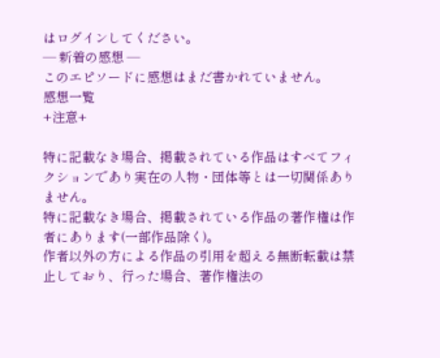はログインしてください。
― 新着の感想 ―
このエピソードに感想はまだ書かれていません。
感想一覧
+注意+

特に記載なき場合、掲載されている作品はすべてフィクションであり実在の人物・団体等とは一切関係ありません。
特に記載なき場合、掲載されている作品の著作権は作者にあります(一部作品除く)。
作者以外の方による作品の引用を超える無断転載は禁止しており、行った場合、著作権法の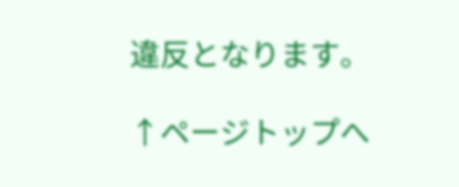違反となります。

↑ページトップへ